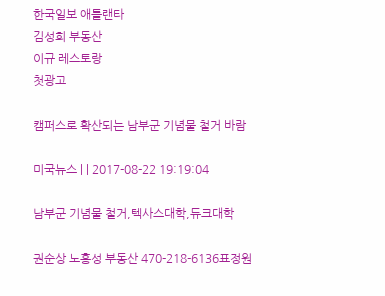한국일보 애틀랜타
김성희 부동산
이규 레스토랑
첫광고

캠퍼스로 확산되는 남부군 기념물 철거 바람

미국뉴스 | | 2017-08-22 19:19:04

남부군 기념물 철거,텍사스대학,듀크대학

권순상 노흥성 부동산 470-218-6136표정원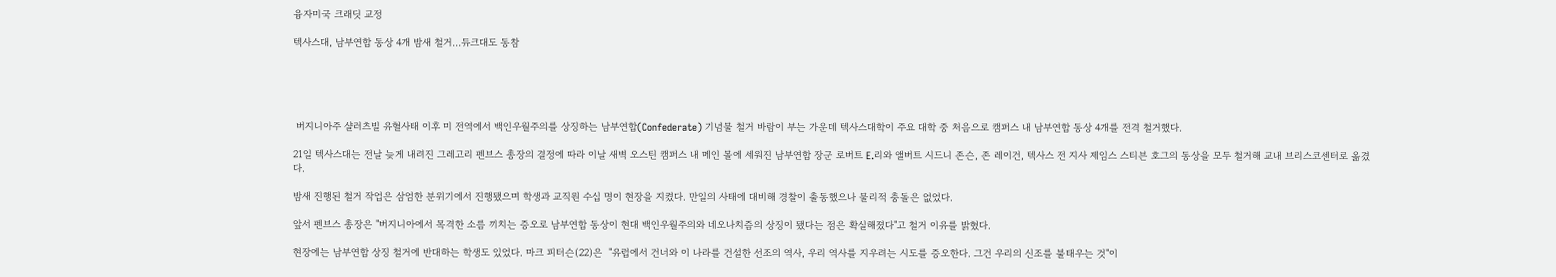융자미국 크래딧 교정

텍사스대, 남부연합 동상 4개 밤새 철거…듀크대도 동참





 버지니아주 샬러츠빌 유혈사태 이후 미 전역에서 백인우월주의를 상징하는 남부연합(Confederate) 기념물 철거 바람이 부는 가운데 텍사스대학이 주요 대학 중 처음으로 캠퍼스 내 남부연합 동상 4개를 전격 철거했다.

21일 텍사스대는 전날 늦게 내려진 그레고리 펜브스 총장의 결정에 따라 이날 새벽 오스틴 캠퍼스 내 메인 몰에 세워진 남부연합 장군 로버트 E.리와 앨버트 시드니 존슨, 존 레이건, 텍사스 전 지사 제임스 스티븐 호그의 동상을 모두 철거해 교내 브리스코센터로 옮겼다.

밤새 진행된 철거 작업은 삼엄한 분위기에서 진행됐으며 학생과 교직원 수십 명이 현장을 지켰다. 만일의 사태에 대비해 경찰이 출동했으나 물리적 충돌은 없었다.

앞서 펜브스 총장은 "버지니아에서 목격한 소름 끼치는 증오로 남부연합 동상이 현대 백인우월주의와 네오나치즘의 상징이 됐다는 점은 확실해졌다"고 철거 이유를 밝혔다.

현장에는 남부연합 상징 철거에 반대하는 학생도 있었다. 마크 피터슨(22)은  "유럽에서 건너와 이 나라를 건설한 선조의 역사, 우리 역사를 지우려는 시도를 증오한다. 그건 우리의 신조를 불태우는 것"이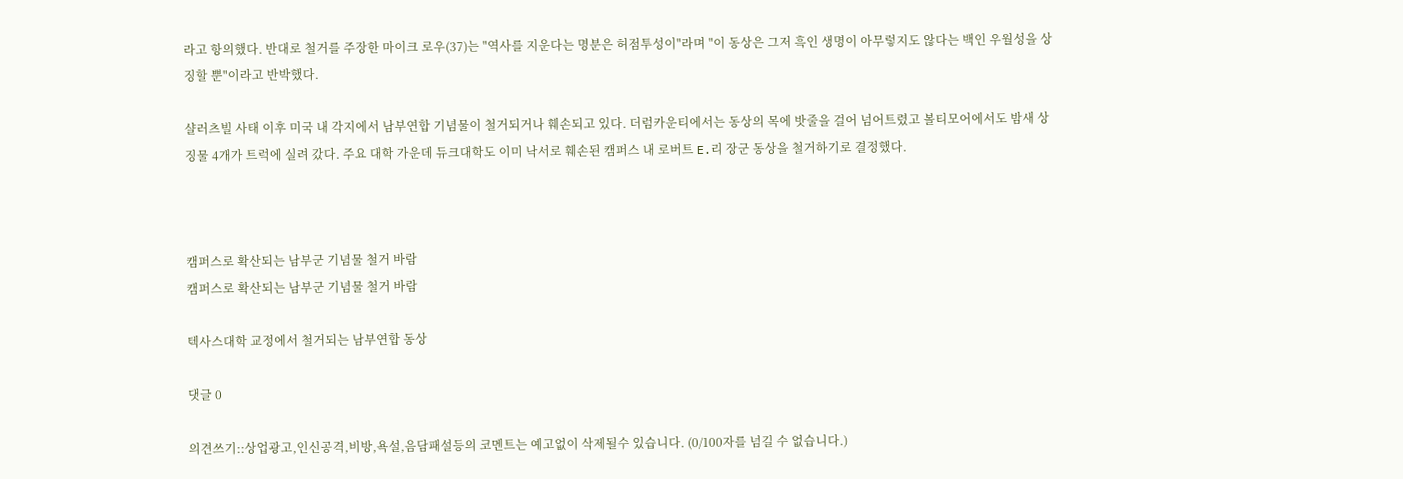라고 항의했다. 반대로 철거를 주장한 마이크 로우(37)는 "역사를 지운다는 명분은 허점투성이"라며 "이 동상은 그저 흑인 생명이 아무렇지도 않다는 백인 우월성을 상징할 뿐"이라고 반박했다.

샬러츠빌 사태 이후 미국 내 각지에서 남부연합 기념물이 철거되거나 훼손되고 있다. 더럼카운티에서는 동상의 목에 밧줄을 걸어 넘어트렸고 볼티모어에서도 밤새 상징물 4개가 트럭에 실려 갔다. 주요 대학 가운데 듀크대학도 이미 낙서로 훼손된 캠퍼스 내 로버트 E.리 장군 동상을 철거하기로 결정했다.



캠퍼스로 확산되는 남부군 기념물 철거 바람
캠퍼스로 확산되는 남부군 기념물 철거 바람

텍사스대학 교정에서 철거되는 남부연합 동상

댓글 0

의견쓰기::상업광고,인신공격,비방,욕설,음담패설등의 코멘트는 예고없이 삭제될수 있습니다. (0/100자를 넘길 수 없습니다.)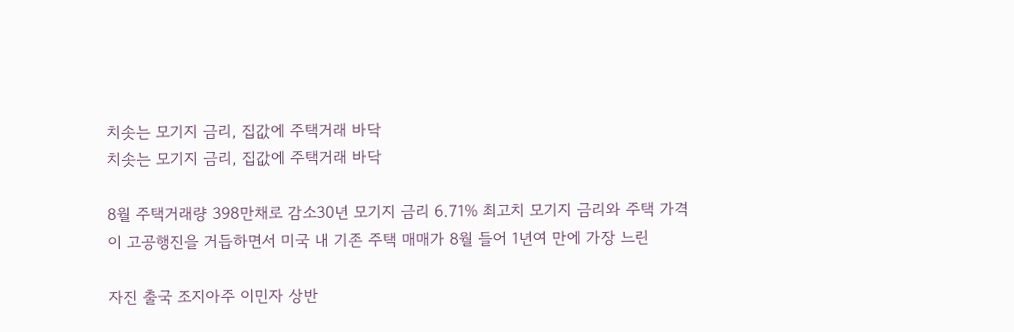치솟는 모기지 금리, 집값에 주택거래 바닥
치솟는 모기지 금리, 집값에 주택거래 바닥

8월 주택거래량 398만채로 감소30년 모기지 금리 6.71% 최고치 모기지 금리와 주택 가격이 고공행진을 거듭하면서 미국 내 기존 주택 매매가 8월 들어 1년여 만에 가장 느린

자진 출국 조지아주 이민자 상반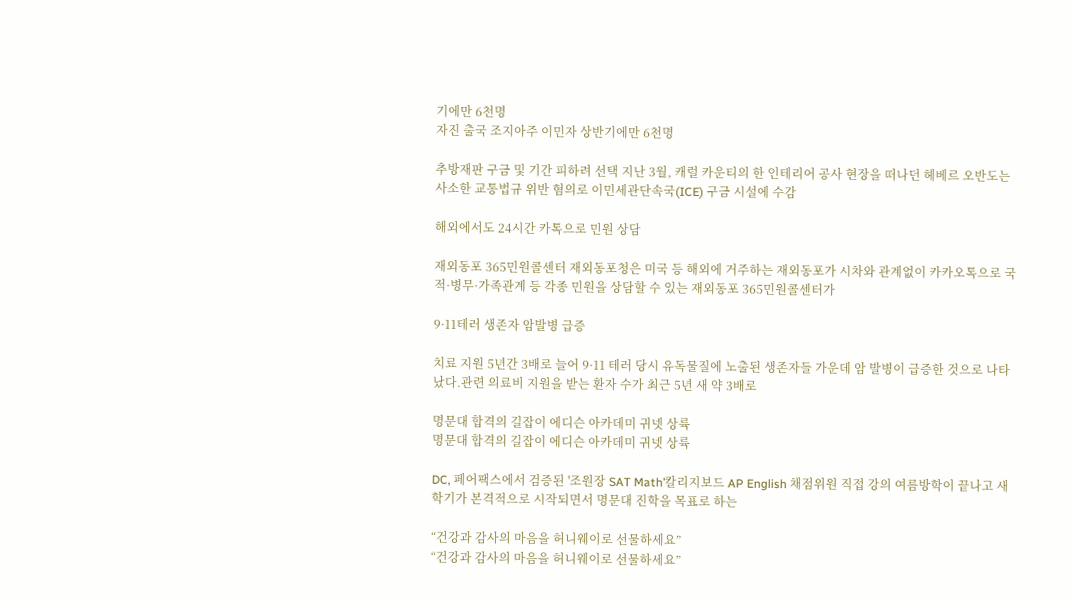기에만 6천명
자진 출국 조지아주 이민자 상반기에만 6천명

추방재판 구금 및 기간 피하려 선택 지난 3월, 캐럴 카운티의 한 인테리어 공사 현장을 떠나던 헤베르 오반도는 사소한 교통법규 위반 혐의로 이민세관단속국(ICE) 구금 시설에 수감

해외에서도 24시간 카톡으로 민원 상담

재외동포 365민원콜센터 재외동포청은 미국 등 해외에 거주하는 재외동포가 시차와 관계없이 카카오톡으로 국적·병무·가족관계 등 각종 민원을 상담할 수 있는 재외동포 365민원콜센터가

9·11테러 생존자 암발병 급증

치료 지원 5년간 3배로 늘어 9·11 테러 당시 유독물질에 노출된 생존자들 가운데 암 발병이 급증한 것으로 나타났다.관련 의료비 지원을 받는 환자 수가 최근 5년 새 약 3배로

명문대 합격의 길잡이 에디슨 아카데미 귀넷 상륙
명문대 합격의 길잡이 에디슨 아카데미 귀넷 상륙

DC, 페어팩스에서 검증된 '조원장 SAT Math’칼리지보드 AP English 채점위원 직접 강의 여름방학이 끝나고 새 학기가 본격적으로 시작되면서 명문대 진학을 목표로 하는

“건강과 감사의 마음을 허니웨이로 선물하세요”
“건강과 감사의 마음을 허니웨이로 선물하세요”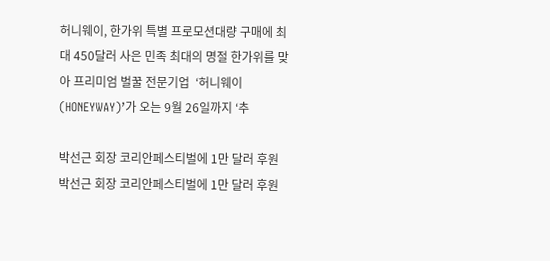허니웨이, 한가위 특별 프로모션대량 구매에 최대 450달러 사은 민족 최대의 명절 한가위를 맞아 프리미엄 벌꿀 전문기업  ‘허니웨이(HONEYWAY)’가 오는 9월 26일까지 ‘추

박선근 회장 코리안페스티벌에 1만 달러 후원
박선근 회장 코리안페스티벌에 1만 달러 후원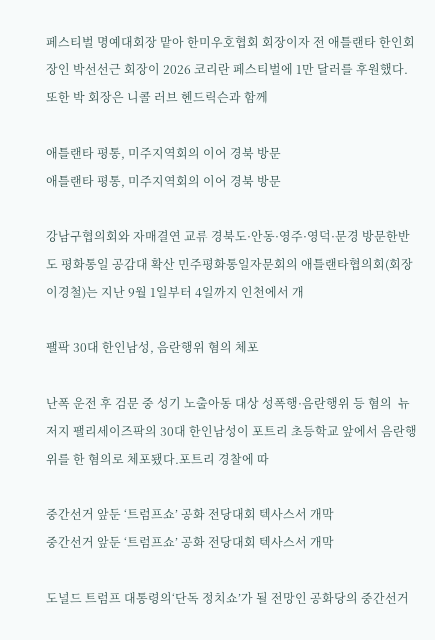페스티벌 명예대회장 맡아 한미우호협회 회장이자 전 애틀랜타 한인회장인 박선선근 회장이 2026 코리란 페스티벌에 1만 달러를 후원했다. 또한 박 회장은 니콜 러브 헨드릭슨과 함께

애틀랜타 평통, 미주지역회의 이어 경북 방문
애틀랜타 평통, 미주지역회의 이어 경북 방문

강남구협의회와 자매결연 교류 경북도·안동·영주·영덕·문경 방문한반도 평화통일 공감대 확산 민주평화통일자문회의 애틀랜타협의회(회장 이경철)는 지난 9월 1일부터 4일까지 인천에서 개

팰팍 30대 한인남성, 음란행위 혐의 체포

난폭 운전 후 검문 중 성기 노출아동 대상 성폭행·음란행위 등 혐의  뉴저지 팰리세이즈팍의 30대 한인남성이 포트리 초등학교 앞에서 음란행위를 한 혐의로 체포됐다.포트리 경찰에 따

중간선거 앞둔 ‘트럼프쇼’ 공화 전당대회 텍사스서 개막
중간선거 앞둔 ‘트럼프쇼’ 공화 전당대회 텍사스서 개막

도널드 트럼프 대통령의‘단독 정치쇼’가 될 전망인 공화당의 중간선거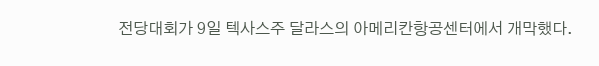전당대회가 9일 텍사스주 달라스의 아메리칸항공센터에서 개막했다.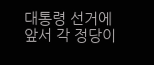대통령 선거에 앞서 각 정당이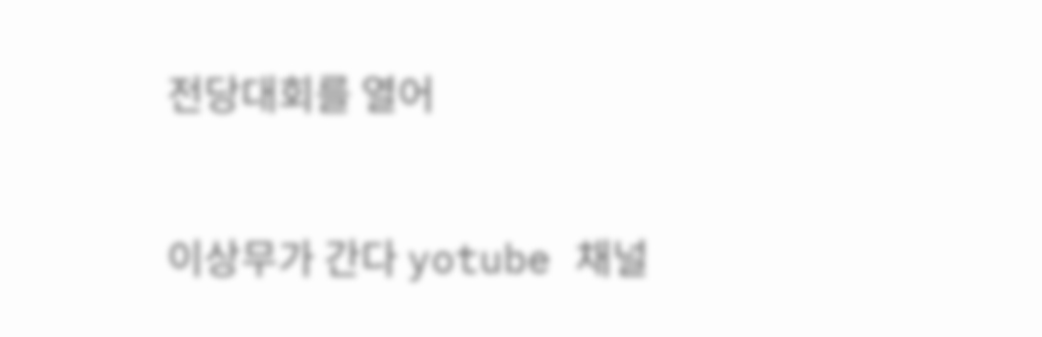전당대회를 열어

이상무가 간다 yotube 채널